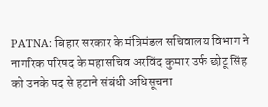PATNA: बिहार सरकार के मंत्रिमंडल सचिवालय विभाग ने नागरिक परिषद के महासचिव अरविंद कुमार उर्फ छोटू सिंह को उनके पद से हटाने संबंधी अधिसूचना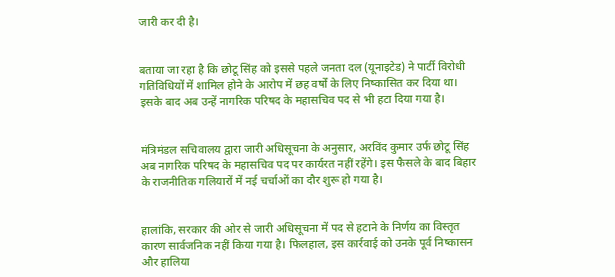जारी कर दी है।


बताया जा रहा है कि छोटू सिंह को इससे पहले जनता दल (यूनाइटेड) ने पार्टी विरोधी गतिविधियों में शामिल होने के आरोप में छह वर्षों के लिए निष्कासित कर दिया था। इसके बाद अब उन्हें नागरिक परिषद के महासचिव पद से भी हटा दिया गया है।


मंत्रिमंडल सचिवालय द्वारा जारी अधिसूचना के अनुसार, अरविंद कुमार उर्फ छोटू सिंह अब नागरिक परिषद के महासचिव पद पर कार्यरत नहीं रहेंगे। इस फैसले के बाद बिहार के राजनीतिक गलियारों में नई चर्चाओं का दौर शुरू हो गया है।


हालांकि, सरकार की ओर से जारी अधिसूचना में पद से हटाने के निर्णय का विस्तृत कारण सार्वजनिक नहीं किया गया है। फिलहाल, इस कार्रवाई को उनके पूर्व निष्कासन और हालिया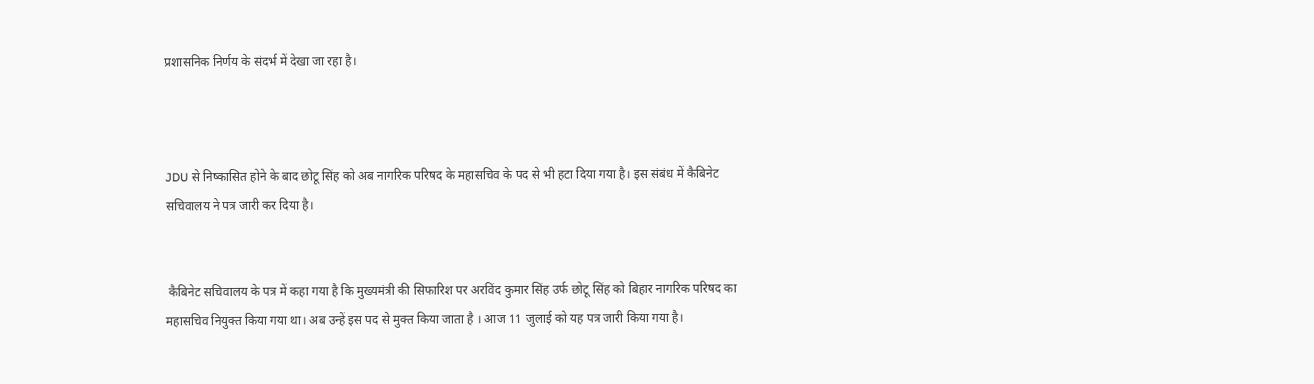प्रशासनिक निर्णय के संदर्भ में देखा जा रहा है।



JDU से निष्कासित होने के बाद छोटू सिंह को अब नागरिक परिषद के महासचिव के पद से भी हटा दिया गया है। इस संबंध में कैबिनेट सचिवालय ने पत्र जारी कर दिया है।


 कैबिनेट सचिवालय के पत्र में कहा गया है कि मुख्यमंत्री की सिफारिश पर अरविंद कुमार सिंह उर्फ छोटू सिंह को बिहार नागरिक परिषद का महासचिव नियुक्त किया गया था। अब उन्हें इस पद से मुक्त किया जाता है । आज 11 जुलाई को यह पत्र जारी किया गया है।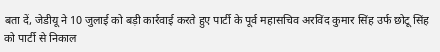बता दें, जेडीयू ने 10 जुलाई को बड़ी कार्रवाई करते हुए पार्टी के पूर्व महासचिव अरविंद कुमार सिंह उर्फ छोटू सिंह को पार्टी से निकाल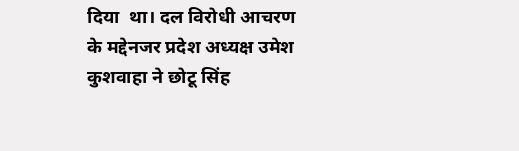दिया  था। दल विरोधी आचरण के मद्देनजर प्रदेश अध्यक्ष उमेश कुशवाहा ने छोटू सिंह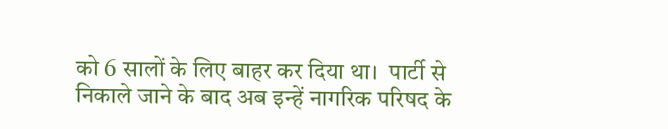को 6 सालों के लिए बाहर कर दिया था।  पार्टी से निकाले जाने के बाद अब इन्हें नागरिक परिषद के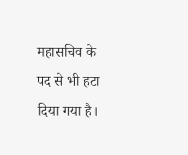महासचिव के पद से भी हटा दिया गया है।